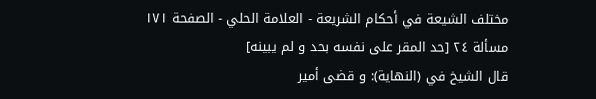مختلف الشيعة في أحكام الشريعة - العلامة الحلي - الصفحة ١٧١
مسألة ٢٤ [حد المقر على نفسه بحد و لم يبينه]
قال الشيخ في (النهاية): و قضى أمير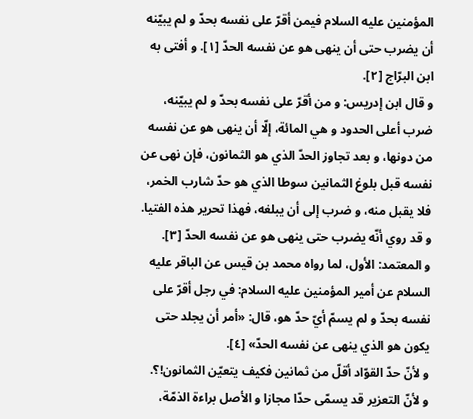المؤمنين عليه السلام فيمن أقرّ على نفسه بحدّ و لم يبيّنه أن يضرب حتى أن ينهى هو عن نفسه الحدّ [١]. و أفتى به ابن البرّاج [٢].
و قال ابن إدريس: و من أقرّ على نفسه بحدّ و لم يبيّنه، ضرب أعلى الحدود و هي المائة، إلّا أن ينهى هو عن نفسه من دونها، و بعد تجاوز الحدّ الذي هو الثمانون، فإن نهى عن نفسه قبل بلوغ الثمانين سوطا الذي هو حدّ شارب الخمر، فلا يقبل منه، و ضرب إلى أن يبلغه، فهذا تحرير هذه الفتيا. و قد روي أنّه يضرب حتى ينهى هو عن نفسه الحدّ [٣].
و المعتمد: الأول، لما رواه محمد بن قيس عن الباقر عليه السلام عن أمير المؤمنين عليه السلام: في رجل أقرّ على نفسه بحدّ و لم يسمّ أيّ حدّ هو، قال: «أمر أن يجلد حتى يكون هو الذي ينهى عن نفسه الحدّ» [٤].
و لأنّ حدّ القوّاد أقلّ من ثمانين فكيف يتعيّن الثمانون!؟.
و لأنّ التعزير قد يسمّى حدّا مجازا و الأصل براءة الذمّة،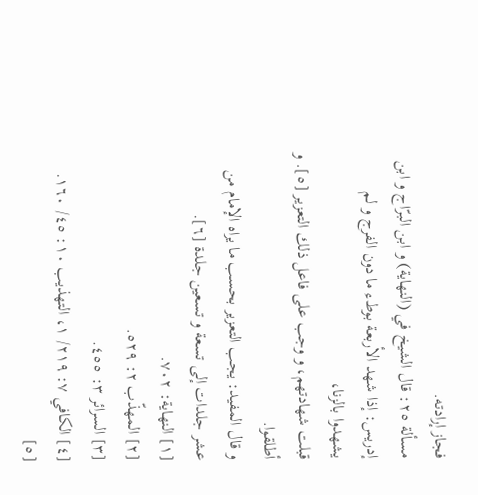فجاز إرادته.
مسألة ٢٥: قال الشيخ في (النهاية) و ابن البرّاج و ابن إدريس: إذا شهد الأربعة بوطء ما دون الفرج و لم يشهدوا بالزنا،
قبلت شهادتهم، و وجب على فاعل ذلك التعزير [٥]. و أطلقوا.
و قال المفيد: يجب التعزير بحسب ما يراه الإمام من عشر جلدات إلى تسعة و تسعين جلدة [٦].
[١] النهاية: ٧٠٢.
[٢] المهذّب ٢: ٥٢٩.
[٣] السرائر ٣: ٤٥٥.
[٤] الكافي ٧: ٢١٩/ ١، التهذيب ١٠: ٤٥/ ١٦٠.
[٥]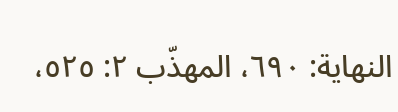النهاية: ٦٩٠، المهذّب ٢: ٥٢٥،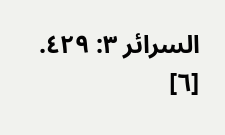السرائر ٣: ٤٢٩.
[٦]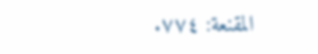المقنعة: ٧٧٤.